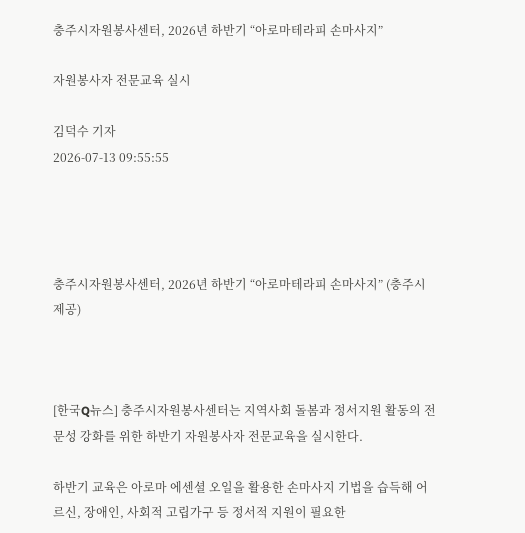충주시자원봉사센터, 2026년 하반기 “아로마테라피 손마사지”

자원봉사자 전문교육 실시

김덕수 기자
2026-07-13 09:55:55




충주시자원봉사센터, 2026년 하반기 “아로마테라피 손마사지” (충주시 제공)



[한국Q뉴스] 충주시자원봉사센터는 지역사회 돌봄과 정서지원 활동의 전문성 강화를 위한 하반기 자원봉사자 전문교육을 실시한다.

하반기 교육은 아로마 에센셜 오일을 활용한 손마사지 기법을 습득해 어르신, 장애인, 사회적 고립가구 등 정서적 지원이 필요한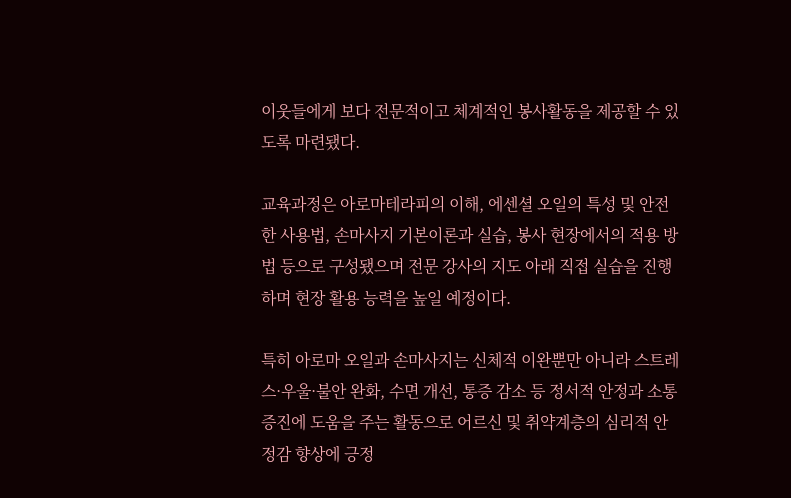이웃들에게 보다 전문적이고 체계적인 봉사활동을 제공할 수 있도록 마련됐다.

교육과정은 아로마테라피의 이해, 에센셜 오일의 특성 및 안전한 사용법, 손마사지 기본이론과 실습, 봉사 현장에서의 적용 방법 등으로 구성됐으며 전문 강사의 지도 아래 직접 실습을 진행하며 현장 활용 능력을 높일 예정이다.

특히 아로마 오일과 손마사지는 신체적 이완뿐만 아니라 스트레스·우울·불안 완화, 수면 개선, 통증 감소 등 정서적 안정과 소통 증진에 도움을 주는 활동으로 어르신 및 취약계층의 심리적 안정감 향상에 긍정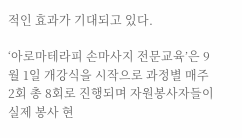적인 효과가 기대되고 있다.

‘아로마테라피 손마사지 전문교육’은 9월 1일 개강식을 시작으로 과정별 매주 2회 총 8회로 진행되며 자원봉사자들이 실제 봉사 현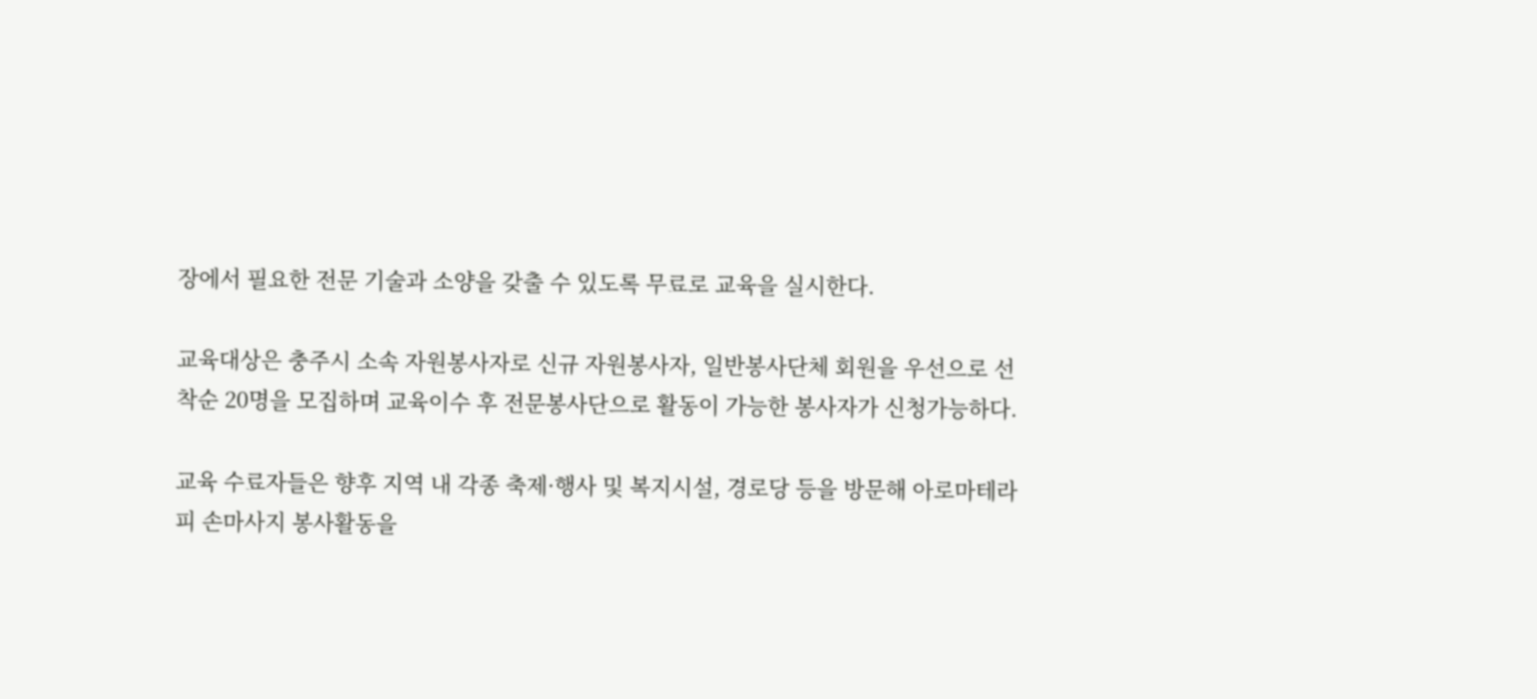장에서 필요한 전문 기술과 소양을 갖출 수 있도록 무료로 교육을 실시한다.

교육대상은 충주시 소속 자원봉사자로 신규 자원봉사자, 일반봉사단체 회원을 우선으로 선착순 20명을 모집하며 교육이수 후 전문봉사단으로 활동이 가능한 봉사자가 신청가능하다.

교육 수료자들은 향후 지역 내 각종 축제·행사 및 복지시설, 경로당 등을 방문해 아로마테라피 손마사지 봉사활동을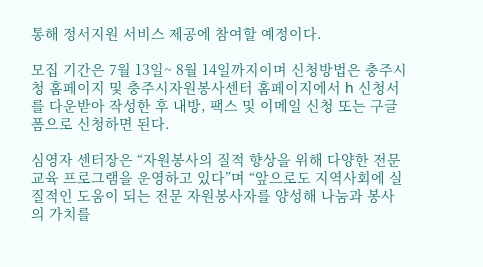통해 정서지원 서비스 제공에 참여할 예정이다.

모집 기간은 7월 13일~ 8월 14일까지이며 신청방법은 충주시청 홈페이지 및 충주시자원봉사센터 홈페이지에서 h 신청서를 다운받아 작성한 후 내방, 팩스 및 이메일 신청 또는 구글폼으로 신청하면 된다.

심영자 센터장은 “자원봉사의 질적 향상을 위해 다양한 전문교육 프로그램을 운영하고 있다”며 “앞으로도 지역사회에 실질적인 도움이 되는 전문 자원봉사자를 양성해 나눔과 봉사의 가치를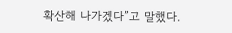확산해 나가겠다”고 말했다.